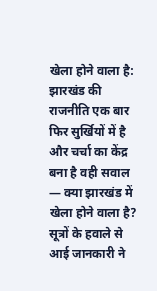खेला होने वाला है: झारखंड की राजनीति एक बार फिर सुर्खियों में है और चर्चा का केंद्र बना है वही सवाल — क्या झारखंड में खेला होने वाला है? सूत्रों के हवाले से आई जानकारी ने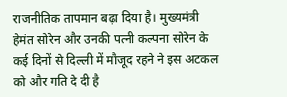राजनीतिक तापमान बढ़ा दिया है। मुख्यमंत्री हेमंत सोरेन और उनकी पत्नी कल्पना सोरेन के कई दिनों से दिल्ली में मौजूद रहने ने इस अटकल को और गति दे दी है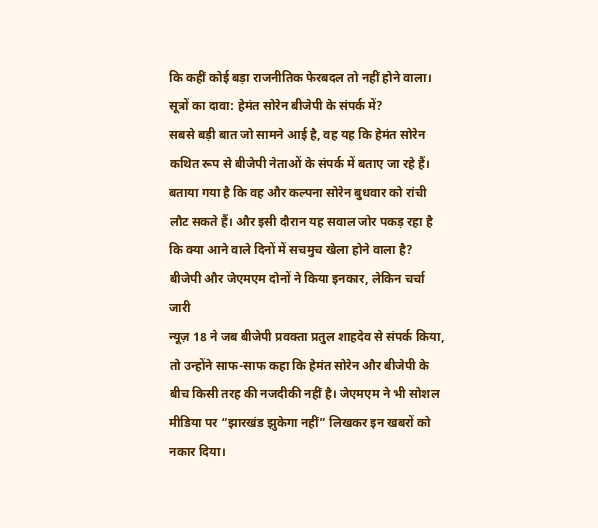कि कहीं कोई बड़ा राजनीतिक फेरबदल तो नहीं होने वाला।
सूत्रों का दावा: हेमंत सोरेन बीजेपी के संपर्क में?
सबसे बड़ी बात जो सामने आई है, वह यह कि हेमंत सोरेन कथित रूप से बीजेपी नेताओं के संपर्क में बताए जा रहे हैं। बताया गया है कि वह और कल्पना सोरेन बुधवार को रांची लौट सकते हैं। और इसी दौरान यह सवाल जोर पकड़ रहा है कि क्या आने वाले दिनों में सचमुच खेला होने वाला है?
बीजेपी और जेएमएम दोनों ने किया इनकार, लेकिन चर्चा जारी
न्यूज़ 18 ने जब बीजेपी प्रवक्ता प्रतुल शाहदेव से संपर्क किया, तो उन्होंने साफ-साफ कहा कि हेमंत सोरेन और बीजेपी के बीच किसी तरह की नजदीकी नहीं है। जेएमएम ने भी सोशल मीडिया पर “झारखंड झुकेगा नहीं” लिखकर इन खबरों को नकार दिया।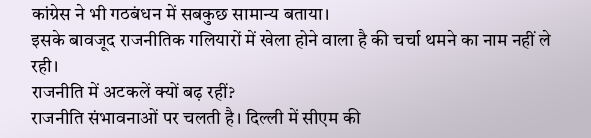कांग्रेस ने भी गठबंधन में सबकुछ सामान्य बताया।
इसके बावजूद राजनीतिक गलियारों में खेला होने वाला है की चर्चा थमने का नाम नहीं ले रही।
राजनीति में अटकलें क्यों बढ़ रहीं?
राजनीति संभावनाओं पर चलती है। दिल्ली में सीएम की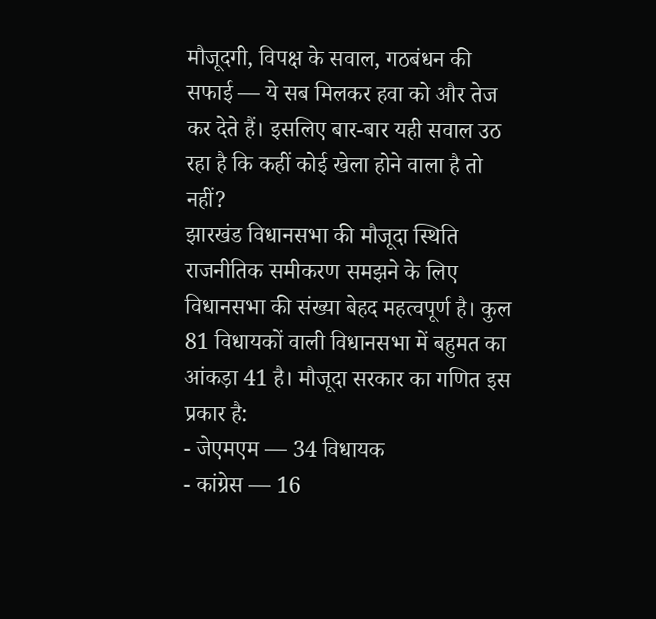मौजूदगी, विपक्ष के सवाल, गठबंधन की सफाई — ये सब मिलकर हवा को और तेज कर देते हैं। इसलिए बार-बार यही सवाल उठ रहा है कि कहीं कोई खेला होने वाला है तो नहीं?
झारखंड विधानसभा की मौजूदा स्थिति
राजनीतिक समीकरण समझने के लिए विधानसभा की संख्या बेहद महत्वपूर्ण है। कुल 81 विधायकों वाली विधानसभा में बहुमत का आंकड़ा 41 है। मौजूदा सरकार का गणित इस प्रकार है:
- जेएमएम — 34 विधायक
- कांग्रेस — 16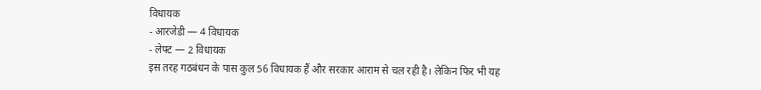विधायक
- आरजेडी — 4 विधायक
- लेफ्ट — 2 विधायक
इस तरह गठबंधन के पास कुल 56 विधायक हैं और सरकार आराम से चल रही है। लेकिन फिर भी यह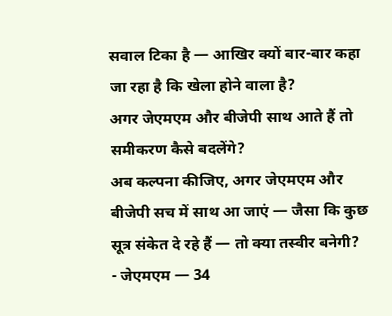सवाल टिका है — आखिर क्यों बार-बार कहा जा रहा है कि खेला होने वाला है?
अगर जेएमएम और बीजेपी साथ आते हैं तो समीकरण कैसे बदलेंगे?
अब कल्पना कीजिए, अगर जेएमएम और बीजेपी सच में साथ आ जाएं — जैसा कि कुछ सूत्र संकेत दे रहे हैं — तो क्या तस्वीर बनेगी?
- जेएमएम — 34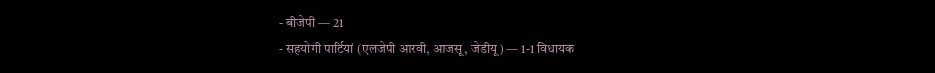- बीजेपी — 21
- सहयोगी पार्टियां (एलजेपी आरवी, आजसू, जेडीयू) — 1-1 विधायक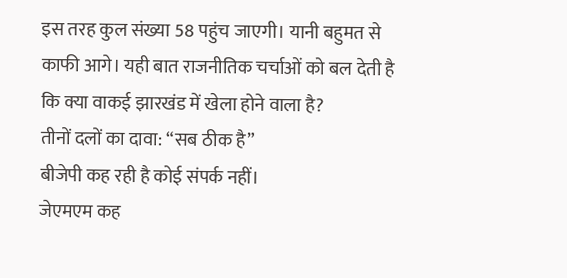इस तरह कुल संख्या 58 पहुंच जाएगी। यानी बहुमत से काफी आगे। यही बात राजनीतिक चर्चाओं को बल देती है कि क्या वाकई झारखंड में खेला होने वाला है?
तीनों दलों का दावा: “सब ठीक है”
बीजेपी कह रही है कोई संपर्क नहीं।
जेएमएम कह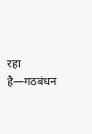रहा है—गठबंधन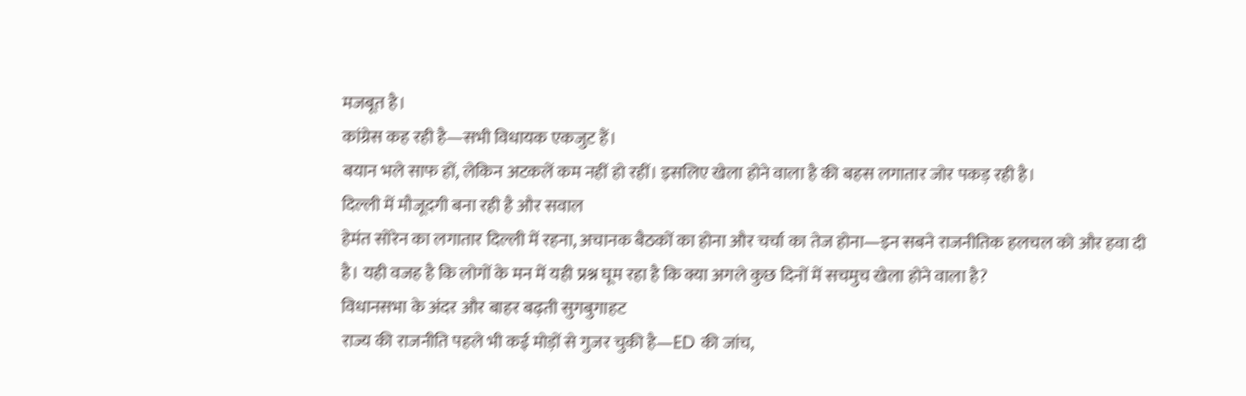मजबूत है।
कांग्रेस कह रही है—सभी विधायक एकजुट हैं।
बयान भले साफ हों, लेकिन अटकलें कम नहीं हो रहीं। इसलिए खेला होने वाला है की बहस लगातार जोर पकड़ रही है।
दिल्ली में मौजूदगी बना रही है और सवाल
हेमंत सोरेन का लगातार दिल्ली में रहना, अचानक बैठकों का होना और चर्चा का तेज होना—इन सबने राजनीतिक हलचल को और हवा दी है। यही वजह है कि लोगों के मन में यही प्रश्न घूम रहा है कि क्या अगले कुछ दिनों में सचमुच खेला होने वाला है?
विधानसभा के अंदर और बाहर बढ़ती सुगबुगाहट
राज्य की राजनीति पहले भी कई मोड़ों से गुजर चुकी है—ED की जांच,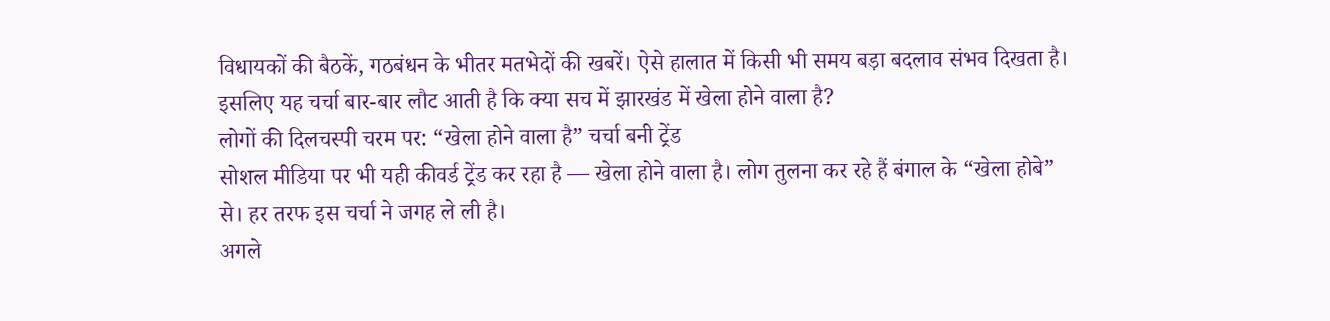विधायकों की बैठकें, गठबंधन के भीतर मतभेदों की खबरें। ऐसे हालात में किसी भी समय बड़ा बदलाव संभव दिखता है। इसलिए यह चर्चा बार-बार लौट आती है कि क्या सच में झारखंड में खेला होने वाला है?
लोगों की दिलचस्पी चरम पर: “खेला होने वाला है” चर्चा बनी ट्रेंड
सोशल मीडिया पर भी यही कीवर्ड ट्रेंड कर रहा है — खेला होने वाला है। लोग तुलना कर रहे हैं बंगाल के “खेला होबे” से। हर तरफ इस चर्चा ने जगह ले ली है।
अगले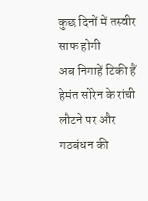कुछ दिनों में तस्वीर साफ होगी
अब निगाहें टिकी हैं हेमंत सोरेन के रांची लौटने पर और गठबंधन की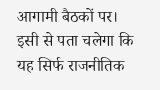आगामी बैठकों पर। इसी से पता चलेगा कि यह सिर्फ राजनीतिक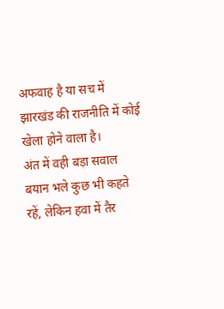अफवाह है या सच में झारखंड की राजनीति में कोई खेला होने वाला है।
अंत में वही बड़ा सवाल
बयान भले कुछ भी कहते रहें, लेकिन हवा में तैर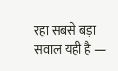रहा सबसे बड़ा सवाल यही है —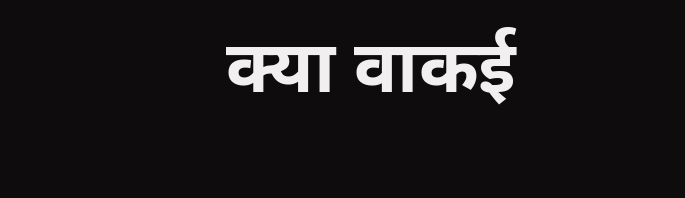क्या वाकई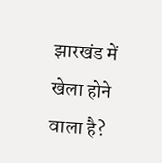झारखंड में खेला होने वाला है?